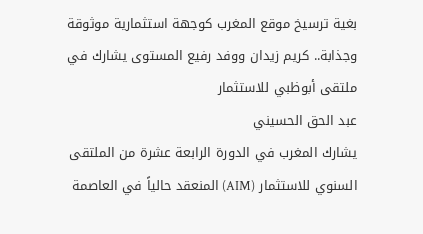بغية ترسيخ موقع المغرب كوجهة استثمارية موثوقة وجذابة.. كريم زيدان ووفد رفيع المستوى يشارك في ملتقى أبوظبي للاستثمار
عبد الحق الحسيني
يشارك المغرب في الدورة الرابعة عشرة من الملتقى السنوي للاستثمار (AIM) المنعقد حالياً في العاصمة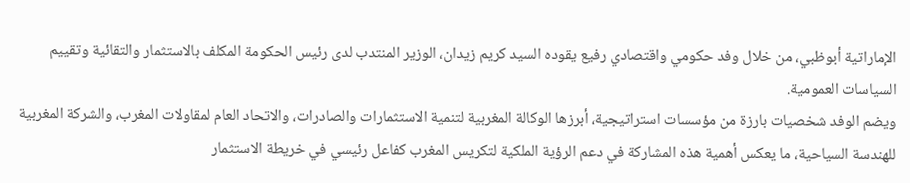الإماراتية أبوظبي، من خلال وفد حكومي واقتصادي رفيع يقوده السيد كريم زيدان، الوزير المنتدب لدى رئيس الحكومة المكلف بالاستثمار والتقائية وتقييم السياسات العمومية.
ويضم الوفد شخصيات بارزة من مؤسسات استراتيجية، أبرزها الوكالة المغربية لتنمية الاستثمارات والصادرات، والاتحاد العام لمقاولات المغرب، والشركة المغربية للهندسة السياحية، ما يعكس أهمية هذه المشاركة في دعم الرؤية الملكية لتكريس المغرب كفاعل رئيسي في خريطة الاستثمار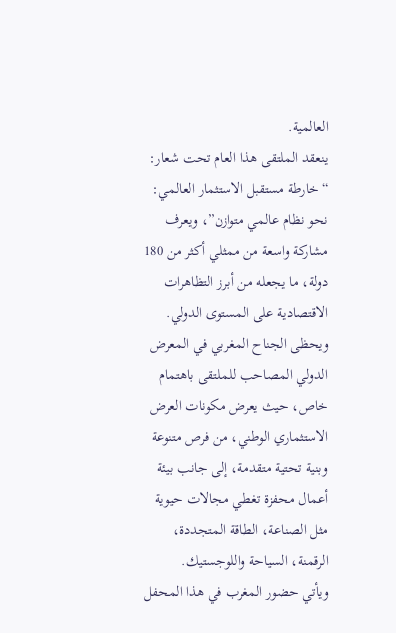العالمية.
ينعقد الملتقى هذا العام تحت شعار: “خارطة مستقبل الاستثمار العالمي: نحو نظام عالمي متوازن”، ويعرف مشاركة واسعة من ممثلي أكثر من 180 دولة، ما يجعله من أبرز التظاهرات الاقتصادية على المستوى الدولي.
ويحظى الجناح المغربي في المعرض الدولي المصاحب للملتقى باهتمام خاص، حيث يعرض مكونات العرض الاستثماري الوطني، من فرص متنوعة وبنية تحتية متقدمة، إلى جانب بيئة أعمال محفزة تغطي مجالات حيوية مثل الصناعة، الطاقة المتجددة، الرقمنة، السياحة واللوجستيك.
ويأتي حضور المغرب في هذا المحفل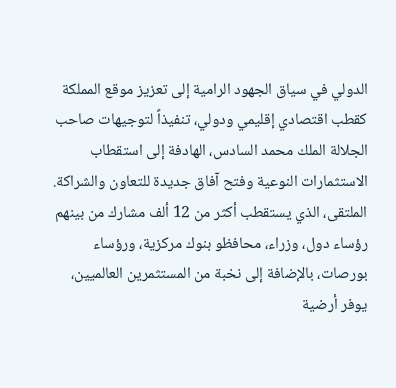الدولي في سياق الجهود الرامية إلى تعزيز موقع المملكة كقطب اقتصادي إقليمي ودولي، تنفيذاً لتوجيهات صاحب الجلالة الملك محمد السادس، الهادفة إلى استقطاب الاستثمارات النوعية وفتح آفاق جديدة للتعاون والشراكة.
الملتقى، الذي يستقطب أكثر من 12 ألف مشارك من بينهم رؤساء دول، وزراء، محافظو بنوك مركزية، ورؤساء بورصات، بالإضافة إلى نخبة من المستثمرين العالميين، يوفر أرضية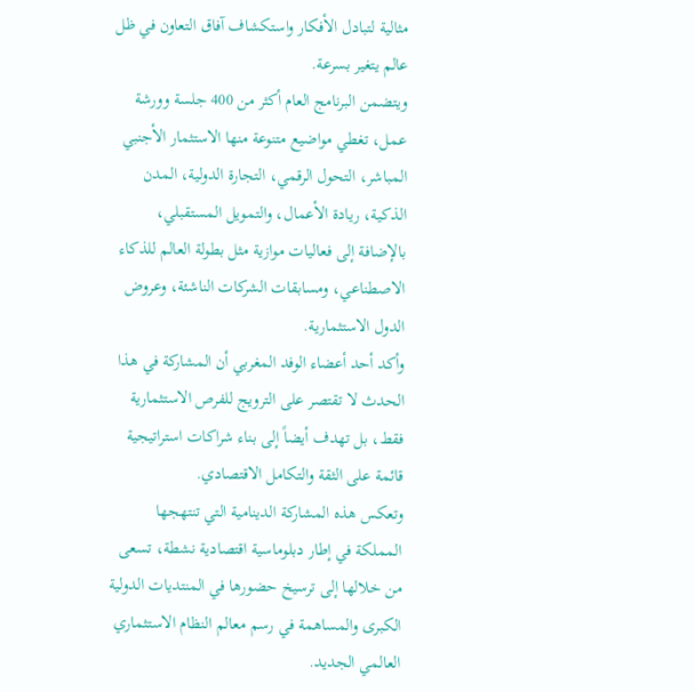مثالية لتبادل الأفكار واستكشاف آفاق التعاون في ظل عالم يتغير بسرعة.
ويتضمن البرنامج العام أكثر من 400 جلسة وورشة عمل، تغطي مواضيع متنوعة منها الاستثمار الأجنبي المباشر، التحول الرقمي، التجارة الدولية، المدن الذكية، ريادة الأعمال، والتمويل المستقبلي، بالإضافة إلى فعاليات موازية مثل بطولة العالم للذكاء الاصطناعي، ومسابقات الشركات الناشئة، وعروض الدول الاستثمارية.
وأكد أحد أعضاء الوفد المغربي أن المشاركة في هذا الحدث لا تقتصر على الترويج للفرص الاستثمارية فقط، بل تهدف أيضاً إلى بناء شراكات استراتيجية قائمة على الثقة والتكامل الاقتصادي.
وتعكس هذه المشاركة الدينامية التي تنتهجها المملكة في إطار دبلوماسية اقتصادية نشطة، تسعى من خلالها إلى ترسيخ حضورها في المنتديات الدولية الكبرى والمساهمة في رسم معالم النظام الاستثماري العالمي الجديد.